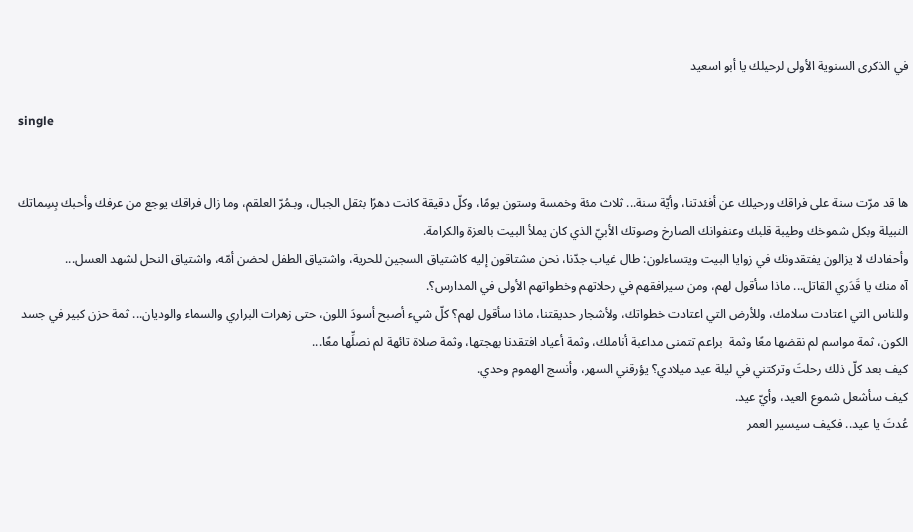في الذكرى السنوية الأولى لرحيلك يا أبو اسعيد

single


ها قد مرّت سنة على فراقك ورحيلك عن أفئدتنا، وأيّة سنة... ثلاث مئة وخمسة وستون يومًا، وكلّ دقيقة كانت دهرًا بثقل الجبال، وبـمُرّ العلقم، وما زال فراقك يوجع من عرفك وأحبك بِسِماتك النبيلة وبكل شموخك وطيبة قلبك وعنفوانك الصارخ وصوتك الأبيّ الذي كان يملأ البيت بالعزة والكرامة.
وأحفادك لا يزالون يفتقدونك في زوايا البيت ويتساءلون: طال غياب جدّنا، نحن مشتاقون إليه كاشتياق السجين للحرية، واشتياق الطفل لحضن أمّه، واشتياق النحل لشهد العسل...
آه منك يا قَدَري القاتل... ماذا سأقول لهم، ومن سيرافقهم في رحلاتهم وخطواتهم الأولى في المدارس؟.
وللناس التي اعتادت سلامك، وللأرض التي اعتادت خطواتك، ولأشجار حديقتنا، ماذا سأقول لهم؟ كلّ شيء أصبح أسودَ اللون، حتى زهرات البراري والسماء والوديان... ثمة حزن كبير في جسد الكون، ثمة مواسم لم نقضها معًا وثمة  براعم تتمنى مداعبة أناملك، وثمة أعياد افتقدنا بهجتها، وثمة صلاة تائهة لم نصلِّها معًا...
كيف بعد كلّ ذلك رحلتَ وتركتني في ليلة عيد ميلادي؟ يؤرقني السهر، وأنسج الهموم وحدي.
كيف سأشعل شموع العيد، وأيّ عيد.
عُدتَ يا عيد.. فكيف سيسير العمر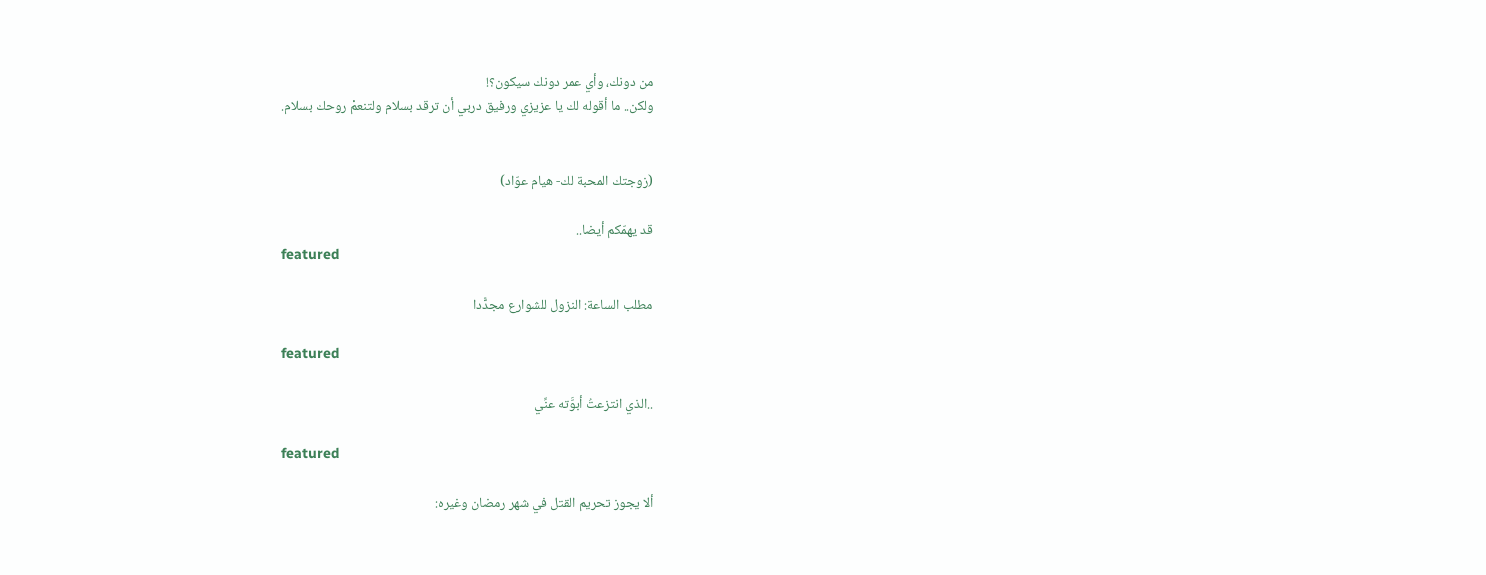من دونك، وأي عمر دونك سيكون؟!
ولكن.. ما أقوله لك يا عزيزي ورفيق دربي أن ترقد بسلام ولتنعمْ روحك بسلام.


(زوجتك المحبة لك- هيام عوّاد)

قد يهمّكم أيضا..
featured

مطلب الساعة: النزول للشوارع مجدًّدا

featured

..الذي انتزعتُ أبوَّته عنِّي

featured

ألا يجوز تحريم القتل في شهر رمضان وغيره: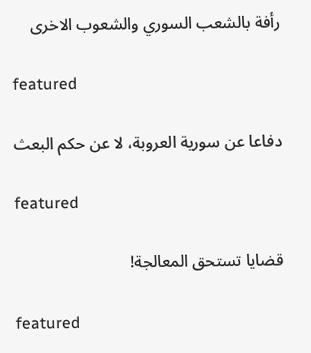رأفة بالشعب السوري والشعوب الاخرى

featured

دفاعا عن سورية العروبة، لا عن حكم البعث

featured

قضايا تستحق المعالجة!

featured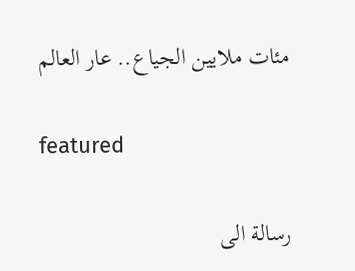مئات ملايين الجياع.. عار العالم

featured

رسالة الى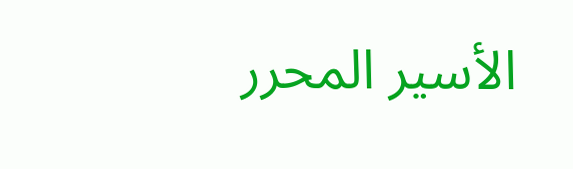الأسير المحرر